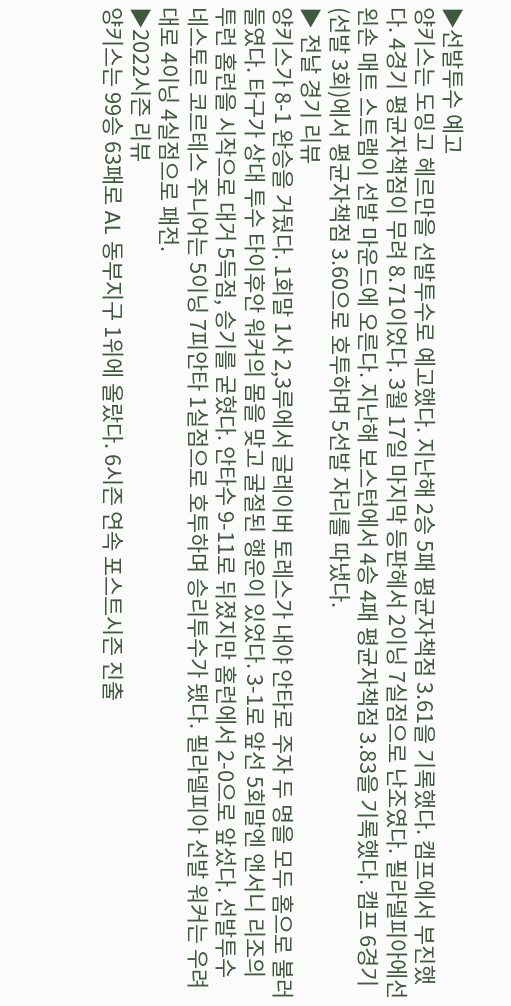▶선발투수 예고
양키스는 도밍고 헤르만을 선발투수로 예고했다. 지난해 2승 5패 평균자책점 3.61을 기록했다. 캠프에서 부진했다. 4경기 평균자책점이 무려 8.71이었다. 3월 17일 마지막 등판헤서 2이닝 7실점으로 난조였다. 필라델피아에선 왼손 매트 스트램이 선발 마운드에 오른다. 지난해 보스턴에서 4승 4패 평균자책점 3.83을 기록했다. 캠프 6경기(선발 3회)에서 평균자책점 3.60으로 호투하며 5선발 자리를 따냈다.
▶ 전날 경기 리뷰
양키스가 8-1 완승을 거뒀다. 1회말 1사 2,3루에서 글레이버 토레스가 내야 안타로 주자 두 명을 모두 홈으로 불러들였다. 타구가 상대 투수 타이후안 워커의 몸을 맞고 굴절된 행운이 있었다. 3-1로 앞선 5회말엔 앤서니 리조의 투런 홈런을 시작으로 대거 5득점, 승기를 굳혔다. 안타수 9-11로 뒤졌지만 홈런에서 2-0으로 앞섰다. 선발투수 네스토르 코르테스 주니어는 5이닝 7피안타 1실점으로 호투하며 승리투수가 됐다. 필라델피아 선발 워커는 우려대로 4이닝 4실점으로 패전.
▶2022시즌 리뷰
양키스는 99승 63패로 AL 동부지구 1위에 올랐다. 6시즌 연속 포스트시즌 진출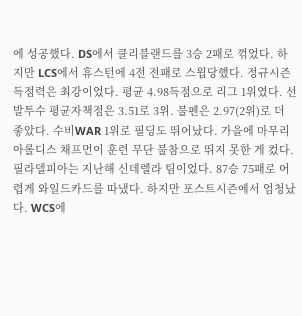에 성공했다. DS에서 클리블랜드를 3승 2패로 꺾었다. 하지만 LCS에서 휴스턴에 4전 전패로 스윕당했다. 정규시즌 득점력은 최강이었다. 평균 4.98득점으로 리그 1위였다. 선발투수 평균자책점은 3.51로 3위. 불펜은 2.97(2위)로 더 좋았다. 수비WAR 1위로 필딩도 뛰어났다. 가을에 마무리 아롤디스 채프먼이 훈련 무단 불참으로 뛰지 못한 게 컸다. 필라델피아는 지난해 신데렐라 팀이었다. 87승 75패로 어렵게 와일드카드를 따냈다. 하지만 포스트시즌에서 엄청났다. WCS에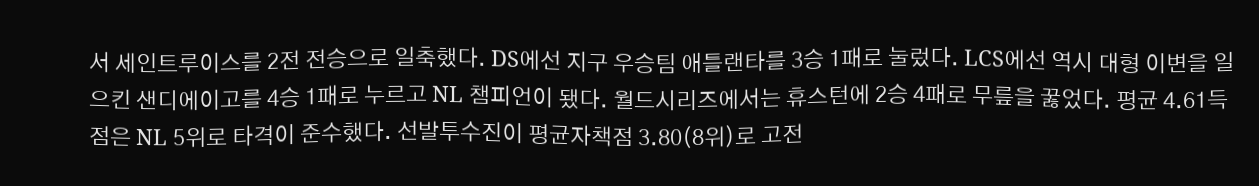서 세인트루이스를 2전 전승으로 일축했다. DS에선 지구 우승팀 애틀랜타를 3승 1패로 눌렀다. LCS에선 역시 대형 이변을 일으킨 샌디에이고를 4승 1패로 누르고 NL 챔피언이 됐다. 월드시리즈에서는 휴스턴에 2승 4패로 무릎을 꿇었다. 평균 4.61득점은 NL 5위로 타격이 준수했다. 선발투수진이 평균자책점 3.80(8위)로 고전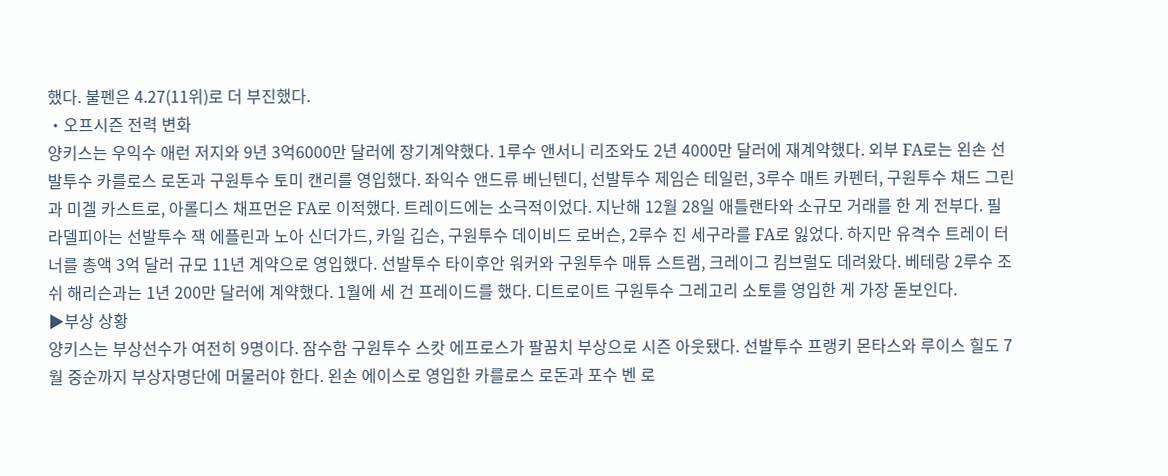했다. 불펜은 4.27(11위)로 더 부진했다.
・오프시즌 전력 변화
양키스는 우익수 애런 저지와 9년 3억6000만 달러에 장기계약했다. 1루수 앤서니 리조와도 2년 4000만 달러에 재계약했다. 외부 FA로는 왼손 선발투수 카를로스 로돈과 구원투수 토미 캔리를 영입했다. 좌익수 앤드류 베닌텐디, 선발투수 제임슨 테일런, 3루수 매트 카펜터, 구원투수 채드 그린과 미겔 카스트로, 아롤디스 채프먼은 FA로 이적했다. 트레이드에는 소극적이었다. 지난해 12월 28일 애틀랜타와 소규모 거래를 한 게 전부다. 필라델피아는 선발투수 잭 에플린과 노아 신더가드, 카일 깁슨, 구원투수 데이비드 로버슨, 2루수 진 세구라를 FA로 잃었다. 하지만 유격수 트레이 터너를 총액 3억 달러 규모 11년 계약으로 영입했다. 선발투수 타이후안 워커와 구원투수 매튜 스트램, 크레이그 킴브럴도 데려왔다. 베테랑 2루수 조쉬 해리슨과는 1년 200만 달러에 계약했다. 1월에 세 건 프레이드를 했다. 디트로이트 구원투수 그레고리 소토를 영입한 게 가장 돋보인다.
▶부상 상황
양키스는 부상선수가 여전히 9명이다. 잠수함 구원투수 스캇 에프로스가 팔꿈치 부상으로 시즌 아웃됐다. 선발투수 프랭키 몬타스와 루이스 힐도 7월 중순까지 부상자명단에 머물러야 한다. 왼손 에이스로 영입한 카를로스 로돈과 포수 벤 로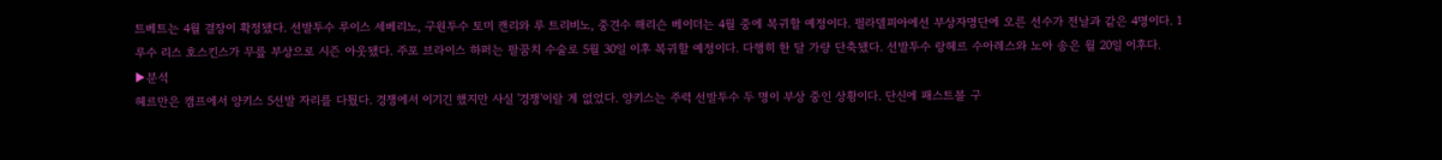트베트는 4월 결장이 확정됐다. 선발투수 루이스 세베리노, 구원투수 토미 캔리와 루 트리비노, 중견수 해리슨 베이더는 4월 중에 복귀할 예정이다. 필라델피아에선 부상자명단에 오른 선수가 전날과 같은 4명이다. 1루수 리스 호스킨스가 무릎 부상으로 시즌 아웃됐다. 주포 브라이스 하퍼는 팔꿈치 수술로 5월 30일 이후 복귀할 예정이다. 다행히 한 달 가량 단축됐다. 선발투수 랑헤르 수아레스와 노아 송은 월 20일 이후다.
▶분석
헤르만은 캠프에서 양키스 5선발 자리를 다퉜다. 경쟁에서 이기긴 했지만 사실 '경쟁'이랄 게 없었다. 양키스는 주력 선발투수 두 명이 부상 중인 상황이다. 단신에 패스트볼 구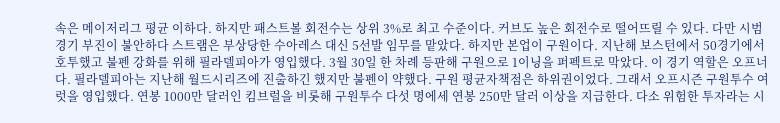속은 메이저리그 평균 이하다. 하지만 패스트볼 회전수는 상위 3%로 최고 수준이다. 커브도 높은 회전수로 떨어뜨릴 수 있다. 다만 시범경기 부진이 불안하다 스트램은 부상당한 수아레스 대신 5선발 임무를 맡았다. 하지만 본업이 구원이다. 지난해 보스턴에서 50경기에서 호투했고 불펜 강화를 위해 필라델피아가 영입했다. 3월 30일 한 차례 등판해 구원으로 1이닝을 퍼펙트로 막았다. 이 경기 역할은 오프너다. 필라델피아는 지난해 월드시리즈에 진출하긴 했지만 불펜이 약했다. 구원 평균자책점은 하위권이었다. 그래서 오프시즌 구원투수 여럿을 영입했다. 연봉 1000만 달러인 킴브럴을 비롯해 구원투수 다섯 명에세 연봉 250만 달러 이상을 지급한다. 다소 위험한 투자라는 시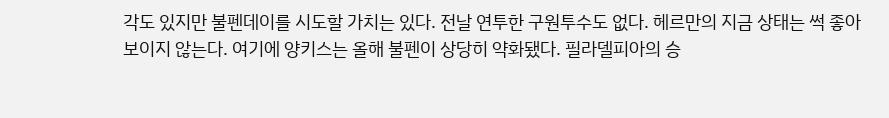각도 있지만 불펜데이를 시도할 가치는 있다. 전날 연투한 구원투수도 없다. 헤르만의 지금 상태는 썩 좋아보이지 않는다. 여기에 양키스는 올해 불펜이 상당히 약화됐다. 필라델피아의 승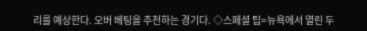리를 예상한다. 오버 베팅을 추천하는 경기다. ◇스페셜 팁=뉴욕에서 열린 두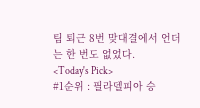팀 퇴근 8번 맞대결에서 언더는 한 번도 없었다.
<Today's Pick>
#1순위 : 필라델피아 승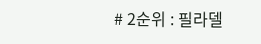# 2순위 : 필라델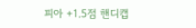피아 +1.5점 핸디캡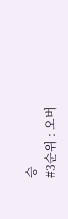승
#3순위 : 오버